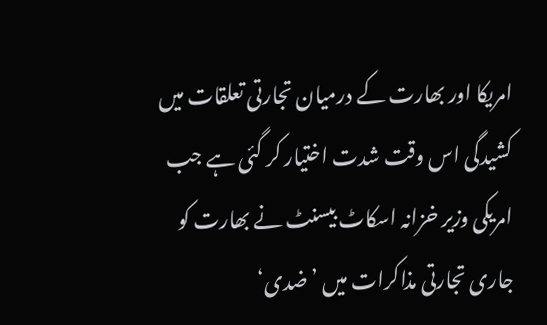امریکا اور بھارت کے درمیان تجارتی تعلقات میں کشیدگی اس وقت شدت اختیار کر گئی ہے جب امریکی وزیر خزانہ اسکاٹ بیسنٹ نے بھارت کو جاری تجارتی مذاکرات میں ’ ضدی‘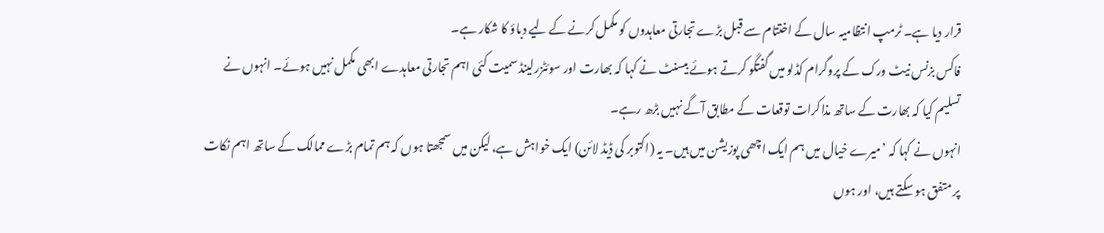قرار دیا ہے۔ ٹرمپ انتظامیہ سال کے اختتام سے قبل بڑے تجارتی معاہدوں کو مکمل کرنے کے لیے دباؤ کا شکار ہے۔
فاکس بزنس نیٹ ورک کے پروگرام کڈلو میں گفتگو کرتے ہوئے بیسنٹ نے کہا کہ بھارت اور سوئٹزرلینڈ سمیت کئی اہم تجارتی معاہدے ابھی مکمل نہیں ہوئے۔ انہوں نے تسلیم کیا کہ بھارت کے ساتھ مذاکرات توقعات کے مطابق آگے نہیں بڑھ رہے۔
انہوں نے کہا کہ ’میرے خیال میں ہم ایک اچھی پوزیشن میں ہیں۔ یہ (اکتوبر کی ڈیڈ لائن) ایک خواہش ہے، لیکن میں سمجھتا ہوں کہ ہم تمام بڑے ممالک کے ساتھ اہم نکات پر متفق ہو سکتے ہیں، اور ہوں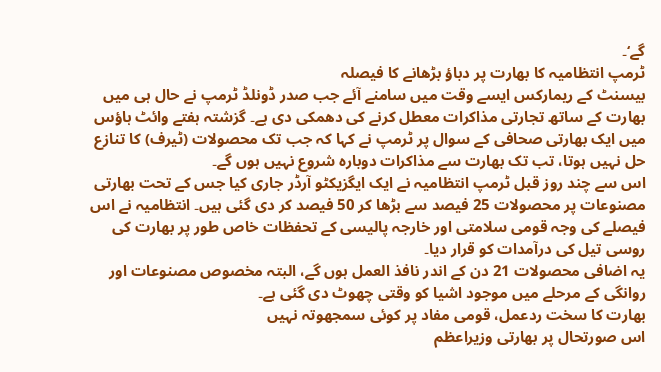گے‘۔
ٹرمپ انتظامیہ کا بھارت پر دباؤ بڑھانے کا فیصلہ
بیسنٹ کے ریمارکس ایسے وقت میں سامنے آئے جب صدر ڈونلڈ ٹرمپ نے حال ہی میں بھارت کے ساتھ تجارتی مذاکرات معطل کرنے کی دھمکی دی ہے۔ گزشتہ ہفتے وائٹ ہاؤس میں ایک بھارتی صحافی کے سوال پر ٹرمپ نے کہا کہ جب تک محصولات (ٹیرف) کا تنازع حل نہیں ہوتا، تب تک بھارت سے مذاکرات دوبارہ شروع نہیں ہوں گے۔
اس سے چند روز قبل ٹرمپ انتظامیہ نے ایک ایگزیکٹو آرڈر جاری کیا جس کے تحت بھارتی مصنوعات پر محصولات 25 فیصد سے بڑھا کر 50 فیصد کر دی گئی ہیں۔ انتظامیہ نے اس فیصلے کی وجہ قومی سلامتی اور خارجہ پالیسی کے تحفظات خاص طور پر بھارت کی روسی تیل کی درآمدات کو قرار دیا۔
یہ اضافی محصولات 21 دن کے اندر نافذ العمل ہوں گے، البتہ مخصوص مصنوعات اور روانگی کے مرحلے میں موجود اشیا کو وقتی چھوٹ دی گئی ہے۔
بھارت کا سخت ردعمل، قومی مفاد پر کوئی سمجھوتہ نہیں
اس صورتحال پر بھارتی وزیراعظم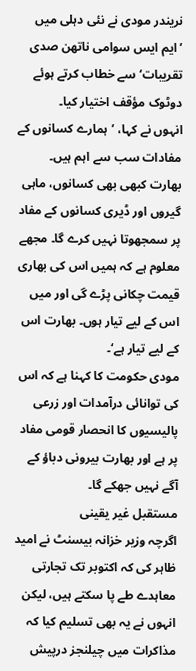نریندر مودی نے نئی دہلی میں ’ایم ایس سوامی ناتھن صدی تقریبات‘ سے خطاب کرتے ہوئے دوٹوک مؤقف اختیار کیا۔
انہوں نے کہا، ’ہمارے کسانوں کے مفادات سب سے اہم ہیں۔ بھارت کبھی بھی کسانوں، ماہی گیروں اور ڈیری کسانوں کے مفاد پر سمجھوتا نہیں کرے گا۔ مجھے معلوم ہے کہ ہمیں اس کی بھاری قیمت چکانی پڑے گی اور میں اس کے لیے تیار ہوں۔ بھارت اس کے لیے تیار ہے‘۔
مودی حکومت کا کہنا ہے کہ اس کی توانائی درآمدات اور زرعی پالیسیوں کا انحصار قومی مفاد پر ہے اور بھارت بیرونی دباؤ کے آگے نہیں جھکے گا۔
مستقبل غیر یقینی
اگرچہ وزیر خزانہ بیسنٹ نے امید ظاہر کی کہ اکتوبر تک تجارتی معاہدے طے پا سکتے ہیں، لیکن انہوں نے یہ بھی تسلیم کیا کہ مذاکرات میں چیلنجز درپیش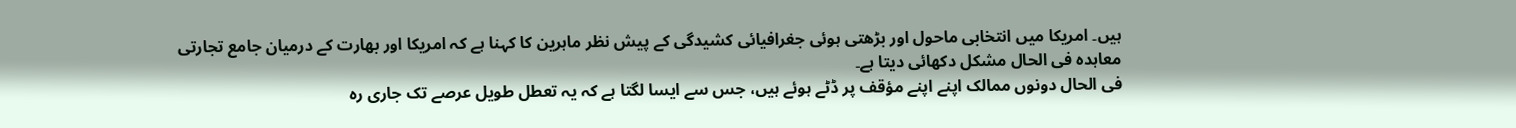ہیں۔ امریکا میں انتخابی ماحول اور بڑھتی ہوئی جغرافیائی کشیدگی کے پیش نظر ماہرین کا کہنا ہے کہ امریکا اور بھارت کے درمیان جامع تجارتی معاہدہ فی الحال مشکل دکھائی دیتا ہے۔
فی الحال دونوں ممالک اپنے اپنے مؤقف پر ڈٹے ہوئے ہیں، جس سے ایسا لگتا ہے کہ یہ تعطل طویل عرصے تک جاری رہ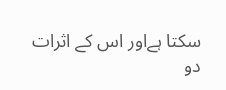سکتا ہےاور اس کے اثرات دو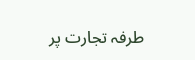طرفہ تجارت پر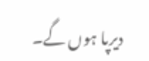دیرپا ہوں گے۔